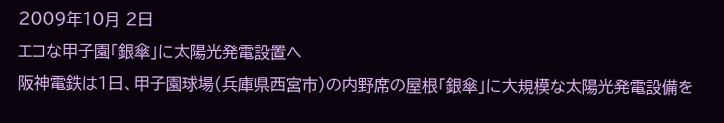2009年10月 2日
エコな甲子園「銀傘」に太陽光発電設置へ
阪神電鉄は1日、甲子園球場(兵庫県西宮市)の内野席の屋根「銀傘」に大規模な太陽光発電設備を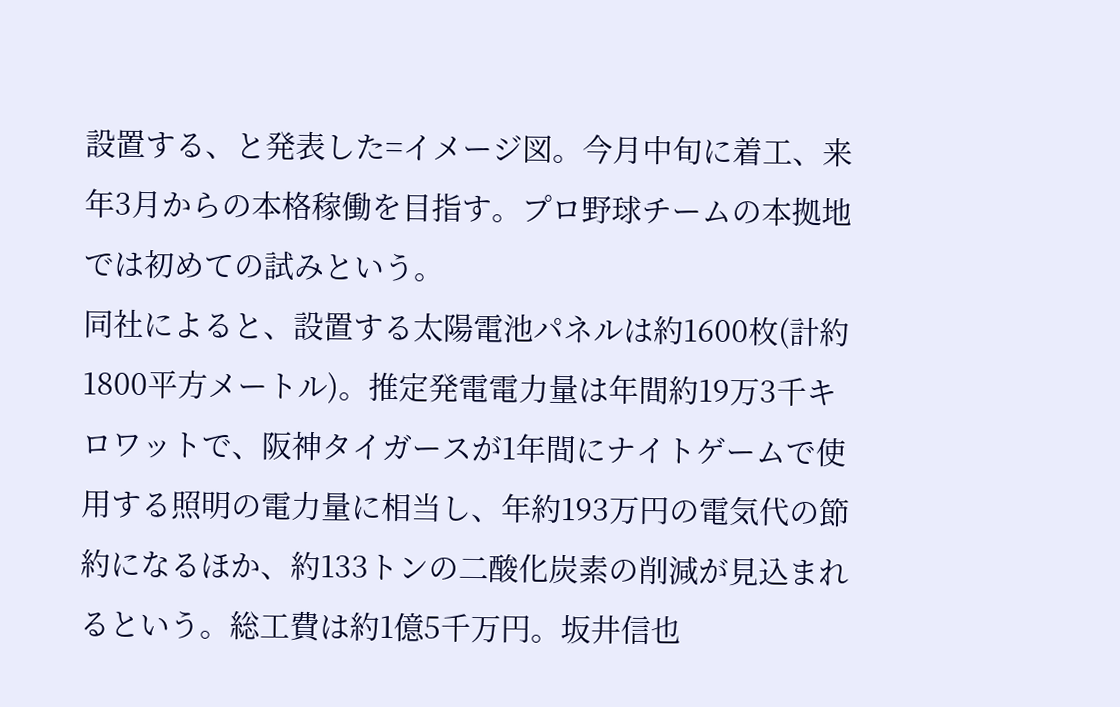設置する、と発表した=イメージ図。今月中旬に着工、来年3月からの本格稼働を目指す。プロ野球チームの本拠地では初めての試みという。
同社によると、設置する太陽電池パネルは約1600枚(計約1800平方メートル)。推定発電電力量は年間約19万3千キロワットで、阪神タイガースが1年間にナイトゲームで使用する照明の電力量に相当し、年約193万円の電気代の節約になるほか、約133トンの二酸化炭素の削減が見込まれるという。総工費は約1億5千万円。坂井信也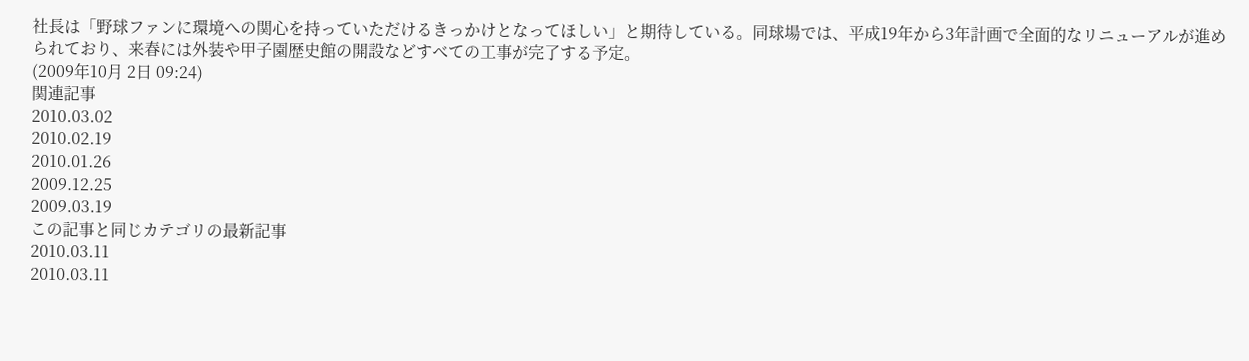社長は「野球ファンに環境への関心を持っていただけるきっかけとなってほしい」と期待している。同球場では、平成19年から3年計画で全面的なリニューアルが進められており、来春には外装や甲子園歴史館の開設などすべての工事が完了する予定。
(2009年10月 2日 09:24)
関連記事
2010.03.02
2010.02.19
2010.01.26
2009.12.25
2009.03.19
この記事と同じカテゴリの最新記事
2010.03.11
2010.03.11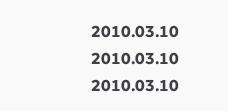2010.03.10
2010.03.10
2010.03.10